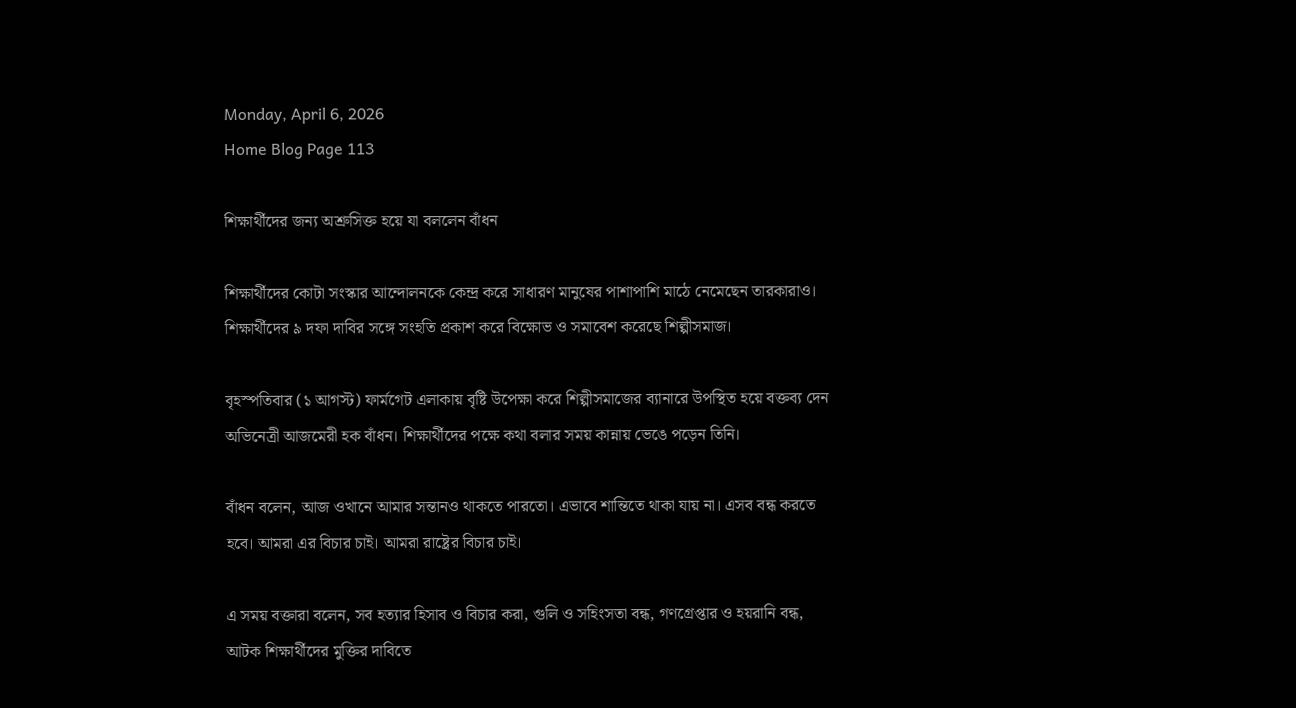Monday, April 6, 2026
Home Blog Page 113

শিক্ষার্থীদের জন্য অশ্রুসিক্ত হয়ে যা বললেন বাঁধন

শিক্ষার্থীদের কোটা সংস্কার আন্দোলনকে কেন্দ্র করে সাধারণ মানুষের পাশাপাশি মাঠে নেমেছেন তারকারাও। শিক্ষার্থীদের ৯ দফা দাবির সঙ্গে সংহতি প্রকাশ করে বিক্ষোভ ও সমাবেশ করেছে শিল্পীসমাজ।

বৃহস্পতিবার (১ আগস্ট) ফার্মগেট এলাকায় বৃষ্টি উপেক্ষা করে শিল্পীসমাজের ব্যানারে উপস্থিত হয়ে বক্তব্য দেন অভিনেত্রী আজমেরী হক বাঁধন। শিক্ষার্থীদের পক্ষে কথা বলার সময় কান্নায় ভেঙে পড়েন তিনি।

বাঁধন বলেন, আজ ওখানে আমার সন্তানও থাকতে পারতো। এভাবে শান্তিতে থাকা যায় না। এসব বন্ধ করতে হবে। আমরা এর বিচার চাই। আমরা রাষ্ট্রের বিচার চাই।

এ সময় বক্তারা বলেন, সব হত্যার হিসাব ও বিচার করা, গুলি ও সহিংসতা বন্ধ, গণগ্রেপ্তার ও হয়রানি বন্ধ, আটক শিক্ষার্থীদের মুক্তির দাবিতে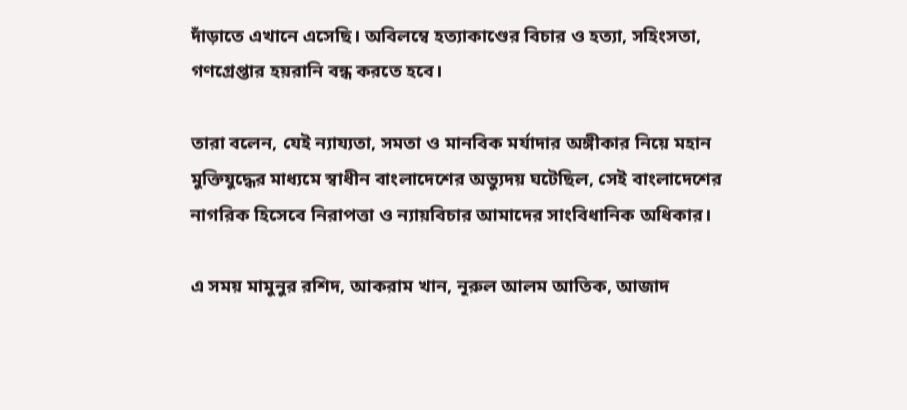দাঁড়াতে এখানে এসেছি। অবিলম্বে হত্যাকাণ্ডের বিচার ও হত্যা, সহিংসতা, গণগ্রেপ্তার হয়রানি বন্ধ করতে হবে।

তারা বলেন, যেই ন্যায্যতা, সমতা ও মানবিক মর্যাদার অঙ্গীকার নিয়ে মহান মুক্তিযুদ্ধের মাধ্যমে স্বাধীন বাংলাদেশের অভ্যুদয় ঘটেছিল, সেই বাংলাদেশের নাগরিক হিসেবে নিরাপত্তা ও ন্যায়বিচার আমাদের সাংবিধানিক অধিকার।

এ সময় মামুনুর রশিদ, আকরাম খান, নূরুল আলম আতিক, আজাদ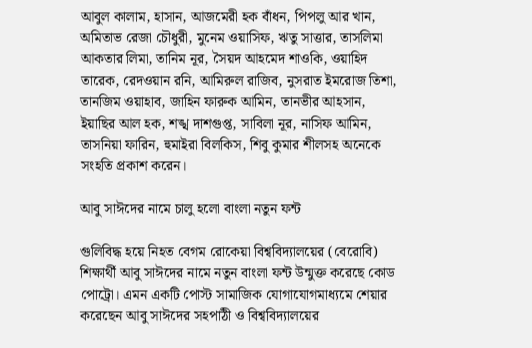আবুল কালাম, হাসান, আজমেরী হক বাঁধন, পিপলু আর খান, অমিতাভ রেজা চৌধুরী, মুনেম ওয়াসিফ, ঋতু সাত্তার, তাসলিমা আকতার লিমা, তানিম নূর, সৈয়দ আহমেদ শাওকি, ওয়াহিদ তারেক, রেদওয়ান রনি, আমিরুল রাজিব, নুসরাত ইমরোজ তিশা, তানজিম ওয়াহাব, জাহিন ফারুক আমিন, তানভীর আহসান, ইয়াছির আল হক, শঙ্খ দাশগুপ্ত, সাবিলা নূর, নাসিফ আমিন, তাসনিয়া ফারিন, হুমাইরা বিলকিস, শিবু কুমার শীলসহ অনেকে সংহতি প্রকাশ করেন।

আবু সাঈদের নামে চালু হলো বাংলা নতুন ফন্ট

গুলিবিদ্ধ হয়ে নিহত বেগম রোকেয়া বিশ্ববিদ্যালয়ের (বেরোবি) শিক্ষার্থী আবু সাঈদের নামে নতুন বাংলা ফন্ট উন্মুক্ত করেছে কোড পোট্রো। এমন একটি পোস্ট সামাজিক যোগাযোগমাধ্যমে শেয়ার করেছেন আবু সাঈদের সহপাঠী ও বিশ্ববিদ্যালয়ের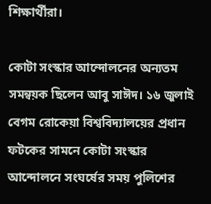শিক্ষার্থীরা।

কোটা সংস্কার আন্দোলনের অন্যতম সমন্বয়ক ছিলেন আবু সাঈদ। ১৬ জুলাই বেগম রোকেয়া বিশ্ববিদ্যালয়ের প্রধান ফটকের সামনে কোটা সংস্কার আন্দোলনে সংঘর্ষের সময় পুলিশের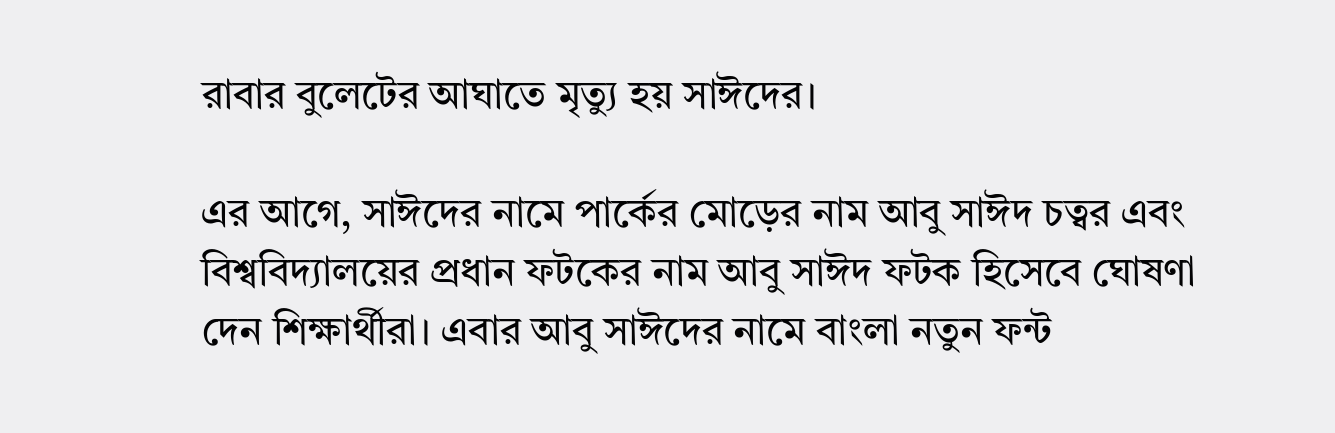রাবার বুলেটের আঘাতে মৃত্যু হয় সাঈদের।

এর আগে, সাঈদের নামে পার্কের মোড়ের নাম আবু সাঈদ চত্বর এবং বিশ্ববিদ্যালয়ের প্রধান ফটকের নাম আবু সাঈদ ফটক হিসেবে ঘোষণা দেন শিক্ষার্থীরা। এবার আবু সাঈদের নামে বাংলা নতুন ফন্ট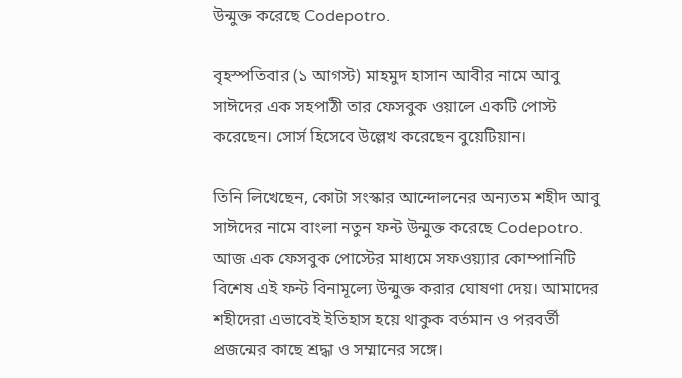উন্মুক্ত করেছে Codepotro.

বৃহস্পতিবার (১ আগস্ট) মাহমুদ হাসান আবীর নামে আবু সাঈদের এক সহপাঠী তার ফেসবুক ওয়ালে একটি পোস্ট করেছেন। সোর্স হিসেবে উল্লেখ করেছেন বুয়েটিয়ান।

তিনি লিখেছেন, কোটা সংস্কার আন্দোলনের অন্যতম শহীদ আবু সাঈদের নামে বাংলা নতুন ফন্ট উন্মুক্ত করেছে Codepotro. আজ এক ফেসবুক পোস্টের মাধ্যমে সফওয়্যার কোম্পানিটি বিশেষ এই ফন্ট বিনামূল্যে উন্মুক্ত করার ঘোষণা দেয়। আমাদের শহীদেরা এভাবেই ইতিহাস হয়ে থাকুক বর্তমান ও পরবর্তী প্রজন্মের কাছে শ্রদ্ধা ও সম্মানের সঙ্গে।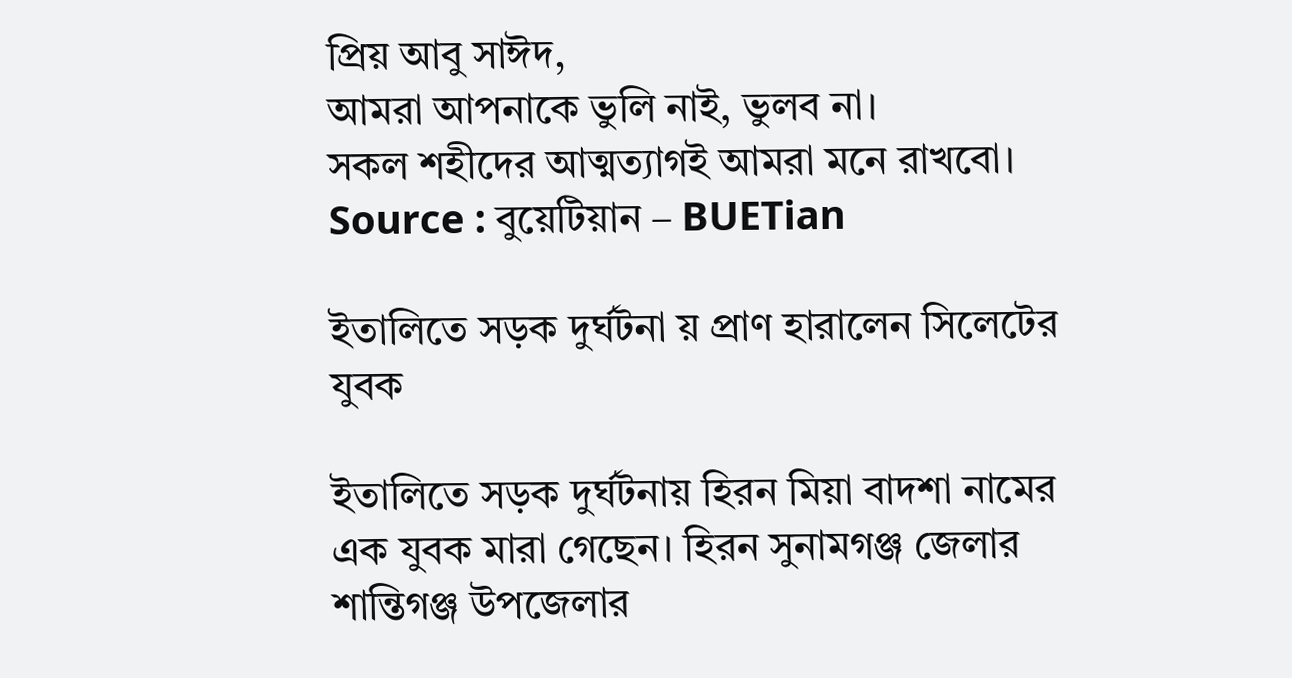প্রিয় আবু সাঈদ,
আমরা আপনাকে ভুলি নাই, ভুলব না।
সকল শহীদের আত্মত্যাগই আমরা মনে রাখবো।
Source : বুয়েটিয়ান – BUETian

ইতালিতে সড়ক দুর্ঘটনা য় প্রাণ হারালেন সিলেটের যুবক

ইতালিতে সড়ক দুর্ঘটনায় হিরন মিয়া বাদশা নামের এক যুবক মারা গেছেন। হিরন সুনামগঞ্জ জেলার শান্তিগঞ্জ উপজেলার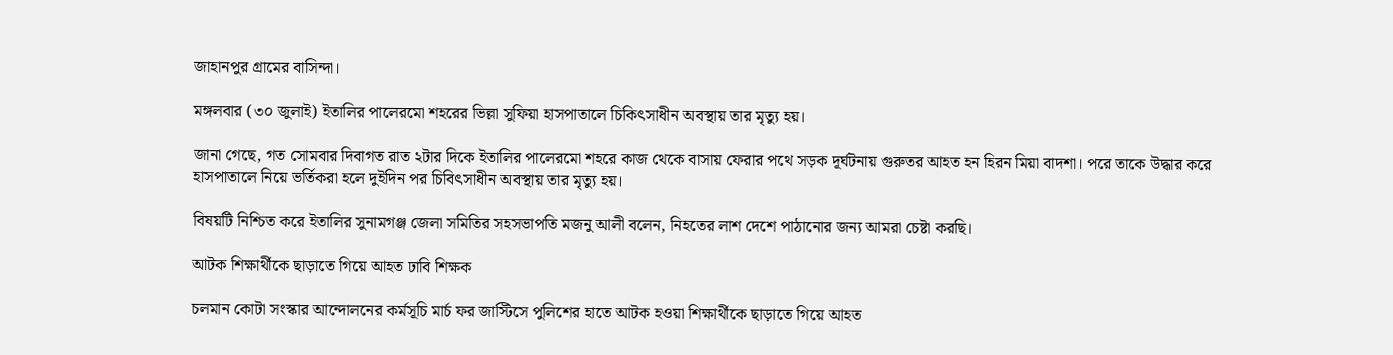জাহানপুর গ্রামের বাসিন্দা।

মঙ্গলবার (৩০ জুলাই) ইতালির পালেরমো শহরের ভিল্লা সুফিয়া হাসপাতালে চিকিৎসাধীন অবস্থায় তার ‍মৃত্যু হয়।

জানা গেছে, গত সোমবার দিবাগত রাত ২টার দিকে ইতালির পালেরমো শহরে কাজ থেকে বাসায় ফেরার পথে সড়ক দূর্ঘটনায় গুরুতর আহত হন হিরন মিয়া বাদশা। পরে তাকে উদ্ধার করে হাসপাতালে নিয়ে ভর্তিকরা হলে দুইদিন পর চিবিৎসাধীন অবস্থায় তার মৃত্যু হয়।

বিষয়টি নিশ্চিত করে ইতালির সুনামগঞ্জ জেলা সমিতির সহসভাপতি মজনু আলী বলেন, নিহতের লাশ দেশে পাঠানোর জন্য আমরা চেষ্টা করছি।

আটক শিক্ষার্থীকে ছাড়াতে গিয়ে আহত ঢাবি শিক্ষক

চলমান কোটা সংস্কার আন্দোলনের কর্মসূচি মার্চ ফর জাস্টিসে পুলিশের হাতে আটক হওয়া শিক্ষার্থীকে ছাড়াতে গিয়ে আহত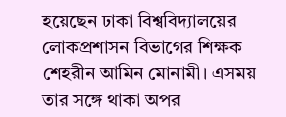হয়েছেন ঢাকা বিশ্ববিদ্যালয়ের লোকপ্রশাসন বিভাগের শিক্ষক শেহরীন আমিন মোনামী। এসময় তার সঙ্গে থাকা অপর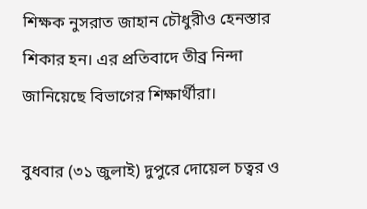শিক্ষক নুসরাত জাহান চৌধুরীও হেনস্তার শিকার হন। এর প্রতিবাদে তীব্র নিন্দা জানিয়েছে বিভাগের শিক্ষার্থীরা।

বুধবার (৩১ জুলাই) দুপুরে দোয়েল চত্বর ও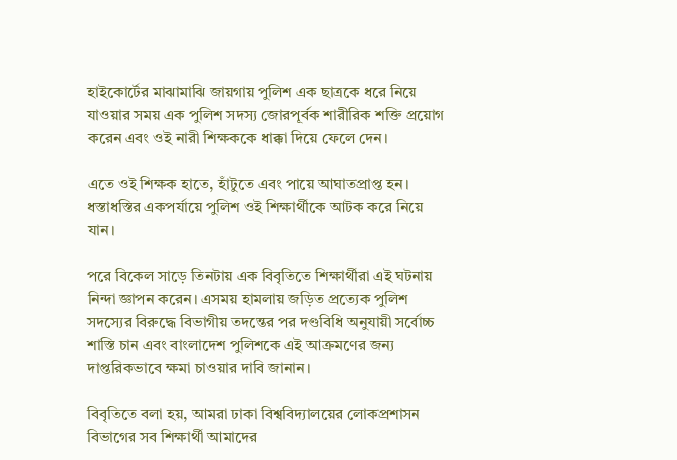হাইকোর্টের মাঝামাঝি জায়গায় পুলিশ এক ছাত্রকে ধরে নিয়ে যাওয়ার সময় এক পুলিশ সদস্য জোরপূর্বক শারীরিক শক্তি প্রয়োগ করেন এবং ওই নারী শিক্ষককে ধাক্কা দিয়ে ফেলে দেন।

এতে ওই শিক্ষক হাতে, হাঁটুতে এবং পায়ে আঘাতপ্রাপ্ত হন। ধস্তাধস্তির একপর্যায়ে পুলিশ ওই শিক্ষার্থীকে আটক করে নিয়ে যান।

পরে বিকেল সাড়ে তিনটায় এক বিবৃতিতে শিক্ষার্থীরা এই ঘটনায় নিন্দা জ্ঞাপন করেন। এসময় হামলায় জড়িত প্রত্যেক পুলিশ সদস্যের বিরুদ্ধে বিভাগীয় তদন্তের পর দণ্ডবিধি অনুযায়ী সর্বোচ্চ শাস্তি চান এবং বাংলাদেশ পুলিশকে এই আক্রমণের জন্য দাপ্তরিকভাবে ক্ষমা চাওয়ার দাবি জানান।

বিবৃতিতে বলা হয়, আমরা ঢাকা বিশ্ববিদ্যালয়ের লোকপ্রশাসন বিভাগের সব শিক্ষার্থী আমাদের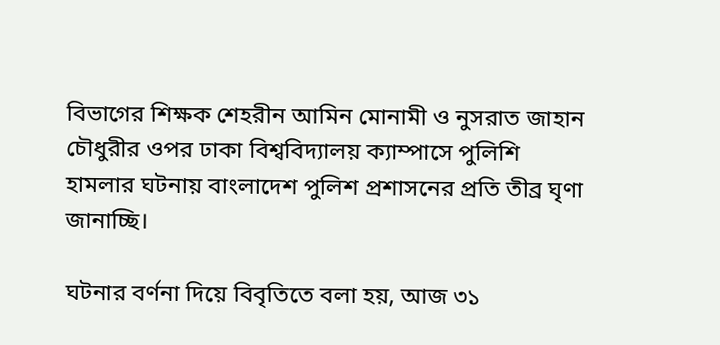বিভাগের শিক্ষক শেহরীন আমিন মোনামী ও নুসরাত জাহান চৌধুরীর ওপর ঢাকা বিশ্ববিদ্যালয় ক্যাম্পাসে পুলিশি হামলার ঘটনায় বাংলাদেশ পুলিশ প্রশাসনের প্রতি তীব্র ঘৃণা জানাচ্ছি।

ঘটনার বর্ণনা দিয়ে বিবৃতিতে বলা হয়, আজ ৩১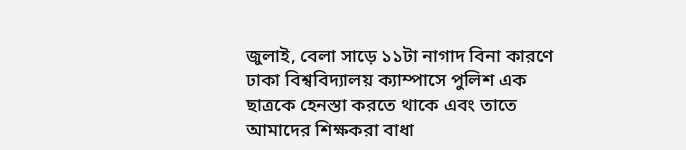জুলাই, বেলা সাড়ে ১১টা নাগাদ বিনা কারণে ঢাকা বিশ্ববিদ্যালয় ক্যাম্পাসে পুলিশ এক ছাত্রকে হেনস্তা করতে থাকে এবং তাতে আমাদের শিক্ষকরা বাধা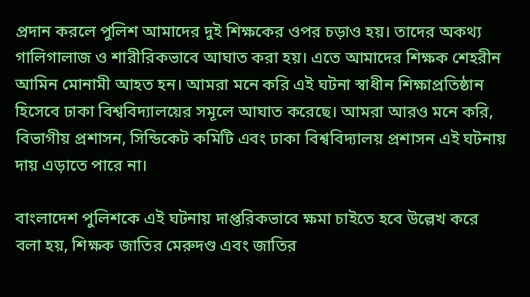প্রদান করলে পুলিশ আমাদের দুই শিক্ষকের ওপর চড়াও হয়। তাদের অকথ্য গালিগালাজ ও শারীরিকভাবে আঘাত করা হয়। এতে আমাদের শিক্ষক শেহরীন আমিন মোনামী আহত হন। আমরা মনে করি এই ঘটনা স্বাধীন শিক্ষাপ্রতিষ্ঠান হিসেবে ঢাকা বিশ্ববিদ্যালয়ের সমূলে আঘাত করেছে। আমরা আরও মনে করি, বিভাগীয় প্রশাসন, সিন্ডিকেট কমিটি এবং ঢাকা বিশ্ববিদ্যালয় প্রশাসন এই ঘটনায় দায় এড়াতে পারে না।

বাংলাদেশ পুলিশকে এই ঘটনায় দাপ্তরিকভাবে ক্ষমা চাইতে হবে উল্লেখ করে বলা হয়, শিক্ষক জাতির মেরুদণ্ড এবং জাতির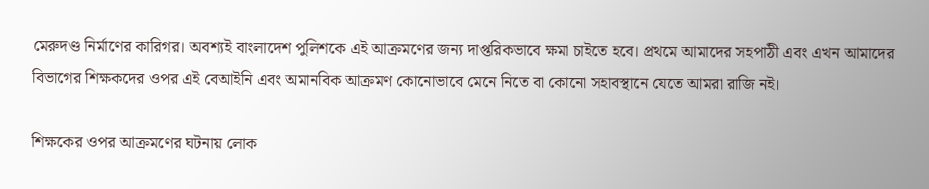মেরুদণ্ড নির্মাণের কারিগর। অবশ্যই বাংলাদেশ পুলিশকে এই আক্রমণের জন্য দাপ্তরিকভাবে ক্ষমা চাইতে হবে। প্রথমে আমাদের সহপাঠী এবং এখন আমাদের বিভাগের শিক্ষকদের ওপর এই বেআইনি এবং অমানবিক আক্রমণ কোনোভাবে মেনে নিতে বা কোনো সহাবস্থানে যেতে আমরা রাজি নই।

শিক্ষকের ওপর আক্রমণের ঘটনায় লোক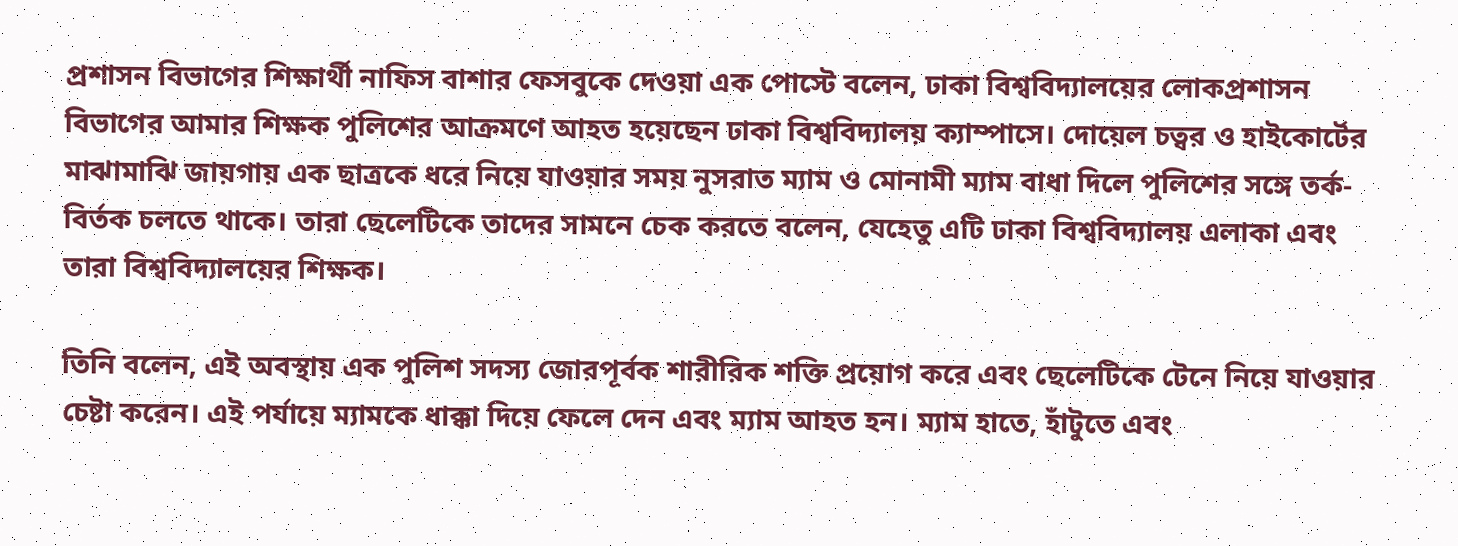প্রশাসন বিভাগের শিক্ষার্থী নাফিস বাশার ফেসবুকে দেওয়া এক পোস্টে বলেন, ঢাকা বিশ্ববিদ্যালয়ের লোকপ্রশাসন বিভাগের আমার শিক্ষক পুলিশের আক্রমণে আহত হয়েছেন ঢাকা বিশ্ববিদ্যালয় ক্যাম্পাসে। দোয়েল চত্বর ও হাইকোর্টের মাঝামাঝি জায়গায় এক ছাত্রকে ধরে নিয়ে যাওয়ার সময় নুসরাত ম্যাম ও মোনামী ম্যাম বাধা দিলে পুলিশের সঙ্গে তর্ক-বির্তক চলতে থাকে। তারা ছেলেটিকে তাদের সামনে চেক করতে বলেন, যেহেতু এটি ঢাকা বিশ্ববিদ্যালয় এলাকা এবং তারা বিশ্ববিদ্যালয়ের শিক্ষক।

তিনি বলেন, এই অবস্থায় এক পুলিশ সদস্য জোরপূর্বক শারীরিক শক্তি প্রয়োগ করে এবং ছেলেটিকে টেনে নিয়ে যাওয়ার চেষ্টা করেন। এই পর্যায়ে ম্যামকে ধাক্কা দিয়ে ফেলে দেন এবং ম্যাম আহত হন। ম্যাম হাতে, হাঁটুতে এবং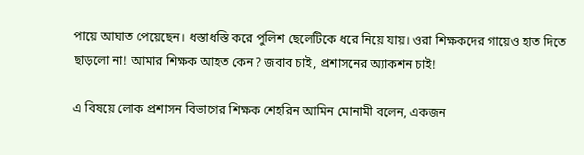পায়ে আঘাত পেয়েছেন। ধস্তাধস্তি করে পুলিশ ছেলেটিকে ধরে নিয়ে যায়। ওরা শিক্ষকদের গায়েও হাত দিতে ছাড়লো না! আমার শিক্ষক আহত কেন? জবাব চাই, প্রশাসনের অ্যাকশন চাই!

এ বিষয়ে লোক প্রশাসন বিভাগের শিক্ষক শেহরিন আমিন মোনামী বলেন, একজন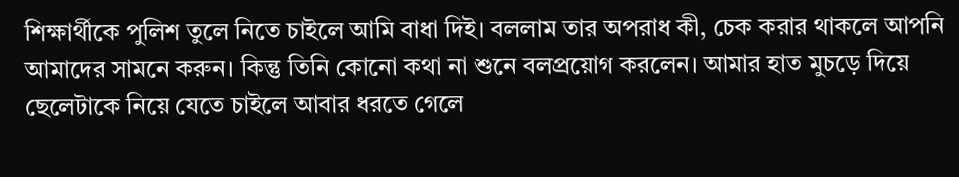শিক্ষার্থীকে পুলিশ তুলে নিতে চাইলে আমি বাধা দিই। বললাম তার অপরাধ কী, চেক করার থাকলে আপনি আমাদের সামনে করুন। কিন্তু তিনি কোনো কথা না শুনে বলপ্রয়োগ করলেন। আমার হাত মুচড়ে দিয়ে ছেলেটাকে নিয়ে যেতে চাইলে আবার ধরতে গেলে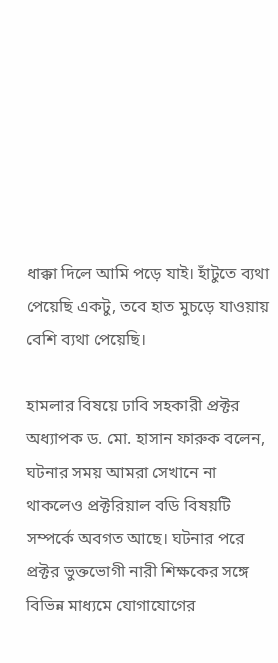ধাক্কা দিলে আমি পড়ে যাই। হাঁটুতে ব্যথা পেয়েছি একটু, তবে হাত মুচড়ে যাওয়ায় বেশি ব্যথা পেয়েছি।

হামলার বিষয়ে ঢাবি সহকারী প্রক্টর অধ্যাপক ড. মো. হাসান ফারুক বলেন, ঘটনার সময় আমরা সেখানে না থাকলেও প্রক্টরিয়াল বডি বিষয়টি সম্পর্কে অবগত আছে। ঘটনার পরে প্রক্টর ভুক্তভোগী নারী শিক্ষকের সঙ্গে বিভিন্ন মাধ্যমে যোগাযোগের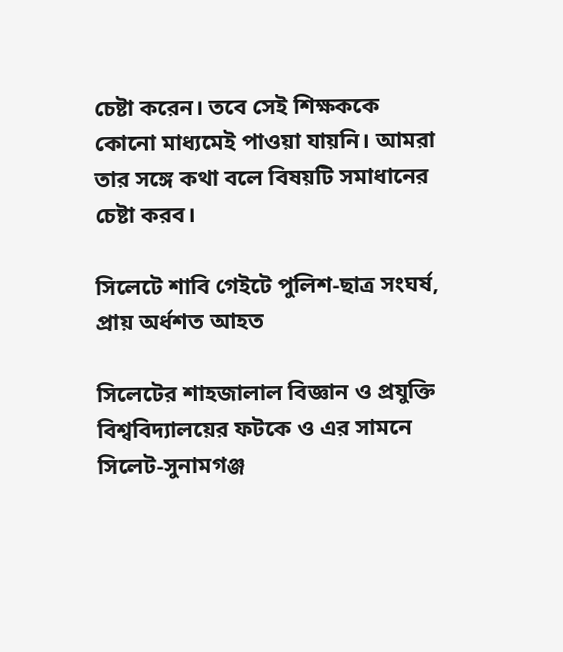চেষ্টা করেন। তবে সেই শিক্ষককে কোনো মাধ্যমেই পাওয়া যায়নি। আমরা তার সঙ্গে কথা বলে বিষয়টি সমাধানের চেষ্টা করব।

সিলেটে শাবি গেইটে পুলিশ-ছাত্র সংঘর্ষ, প্রায় অর্ধশত আহত

সিলেটের শাহজালাল বিজ্ঞান ও প্রযুক্তি বিশ্ববিদ্যালয়ের ফটকে ও এর সামনে সিলেট-সুনামগঞ্জ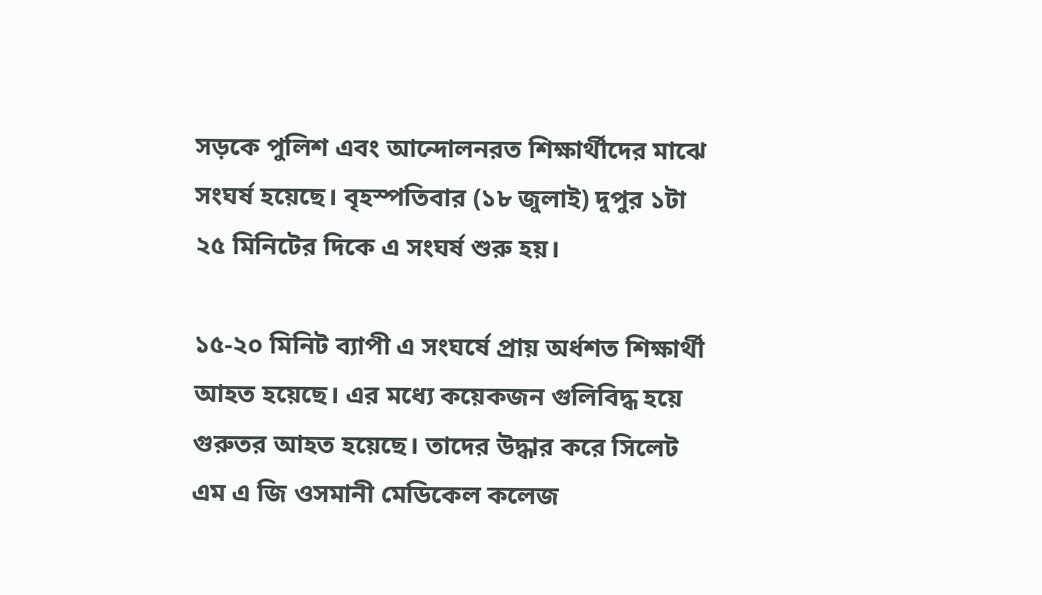সড়কে পুলিশ এবং আন্দোলনরত শিক্ষার্থীদের মাঝে সংঘর্ষ হয়েছে। বৃহস্পতিবার (১৮ জুলাই) দুপুর ১টা ২৫ মিনিটের দিকে এ সংঘর্ষ শুরু হয়।

১৫-২০ মিনিট ব‍্যাপী এ সংঘর্ষে প্রায় অর্ধশত শিক্ষার্থী আহত হয়েছে। এর মধ্যে কয়েকজন গুলিবিদ্ধ হয়ে গুরুতর আহত হয়েছে। তাদের উদ্ধার করে সিলেট এম এ জি ওসমানী মেডিকেল কলেজ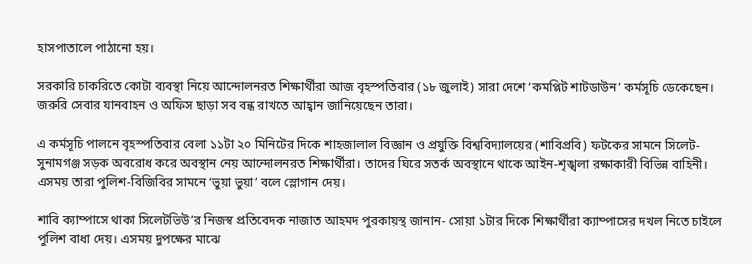হাসপাতালে পাঠানো হয়।

সরকারি চাকরিতে কোটা ব্যবস্থা নিয়ে আন্দোলনরত শিক্ষার্থীরা আজ বৃহস্পতিবার (১৮ জুলাই) সারা দেশে ‘কমপ্লিট শাটডাউন’ কর্মসূচি ডেকেছেন। জরুরি সেবার যানবাহন ও অফিস ছাড়া সব বন্ধ রাখতে আহ্বান জানিয়েছেন তারা।

এ কর্মসূচি পালনে বৃহস্পতিবার বেলা ১১টা ২০ মিনিটের দিকে শাহজালাল বিজ্ঞান ও প্রযুক্তি বিশ্ববিদ্যালয়ের (শাবিপ্রবি) ফটকের সামনে সিলেট-সুনামগঞ্জ সড়ক অবরোধ করে অবস্থান নেয় আন্দোলনরত শিক্ষার্থীরা। তাদের ঘিরে সতর্ক অবস্থানে থাকে আইন-শৃঙ্খলা রক্ষাকারী বিভিন্ন বাহিনী। এসময় তারা পুলিশ-বিজিবির সামনে ‘ভুয়া ভুয়া’ বলে স্লোগান দেয়।

শাবি ক‍্যাম্পাসে থাকা সিলেটভিউ’র নিজস্ব প্রতিবেদক নাজাত আহমদ পুরকায়স্থ জানান- সোয়া ১টার দিকে শিক্ষার্থীরা ক‍্যাম্পাসের দখল নিতে চাইলে পুলিশ বাধা দেয়। এসময় দুপক্ষের মাঝে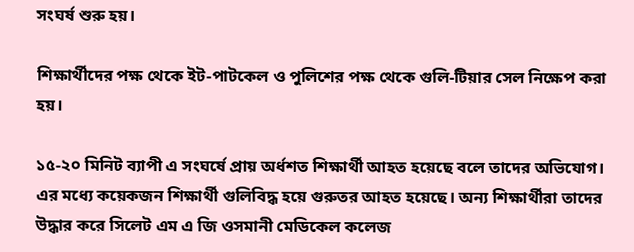সংঘর্ষ শুরু হয়।

শিক্ষার্থীদের পক্ষ থেকে ইট-পাটকেল ও পুলিশের পক্ষ থেকে গুলি-টিয়ার সেল নিক্ষেপ করা হয়।

১৫-২০ মিনিট ব‍্যাপী এ সংঘর্ষে প্রায় অর্ধশত শিক্ষার্থী আহত হয়েছে বলে তাদের অভিযোগ। এর মধ্যে কয়েকজন শিক্ষার্থী গুলিবিদ্ধ হয়ে গুরুতর আহত হয়েছে। অন্য শিক্ষার্থীরা তাদের উদ্ধার করে সিলেট এম এ জি ওসমানী মেডিকেল কলেজ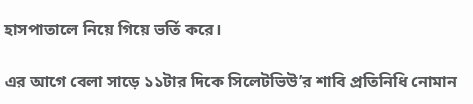হাসপাতালে নিয়ে গিয়ে ভর্তি করে।

এর আগে বেলা সাড়ে ১১টার দিকে সিলেটভিউ’র শাবি প্রতিনিধি নোমান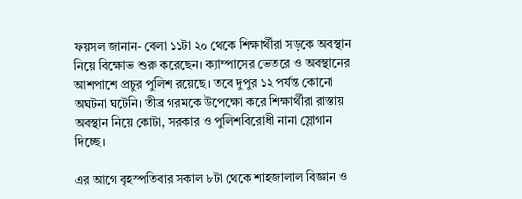ফয়সল জানান- বেলা ১১টা ২০ থেকে শিক্ষার্থীরা সড়কে অবস্থান নিয়ে বিক্ষোভ শুরু করেছেন। ক্যাম্পাসের ভেতরে ও অবস্থানের আশপাশে প্রচুর পুলিশ রয়েছে। তবে দুপুর ১২ পর্যন্ত কোনো অঘটনা ঘটেনি। তীব্র গরমকে উপেক্ষো করে শিক্ষার্থীরা রাস্তায় অবস্থান নিয়ে কোটা, সরকার ও পুলিশবিরোধী নানা স্লোগান দিচ্ছে।

এর আগে বৃহস্পতিবার সকাল ৮টা থেকে শাহজালাল বিজ্ঞান ও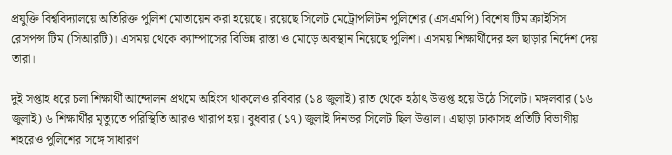প্রযুক্তি বিশ্ববিদ্যালয়ে অতিরিক্ত পুলিশ মোতায়েন করা হয়েছে। রয়েছে সিলেট মেট্রোপলিটন পুলিশের (এসএমপি) বিশেষ টিম ক্রাইসিস রেসপন্স টিম (সিআরটি)। এসময় থেকে ক্যাম্পাসের বিভিন্ন রাস্তা ও মোড়ে অবস্থান নিয়েছে পুলিশ। এসময় শিক্ষার্থীদের হল ছাড়ার নির্দেশ দেয় তারা।

দুই সপ্তাহ ধরে চলা শিক্ষার্থী আন্দোলন প্রথমে অহিংস থাকলেও রবিবার (১৪ জুলাই) রাত থেকে হঠাৎ উত্তপ্ত হয়ে উঠে সিলেট। মঙ্গলবার (১৬ জুলাই) ৬ শিক্ষার্থীর মৃত্যুতে পরিস্থিতি আরও খারাপ হয়। বুধবার (১৭) জুলাই দিনভর সিলেট ছিল উত্তাল। এছাড়া ঢাকাসহ প্রতিটি বিভাগীয় শহরেও পুলিশের সঙ্গে সাধারণ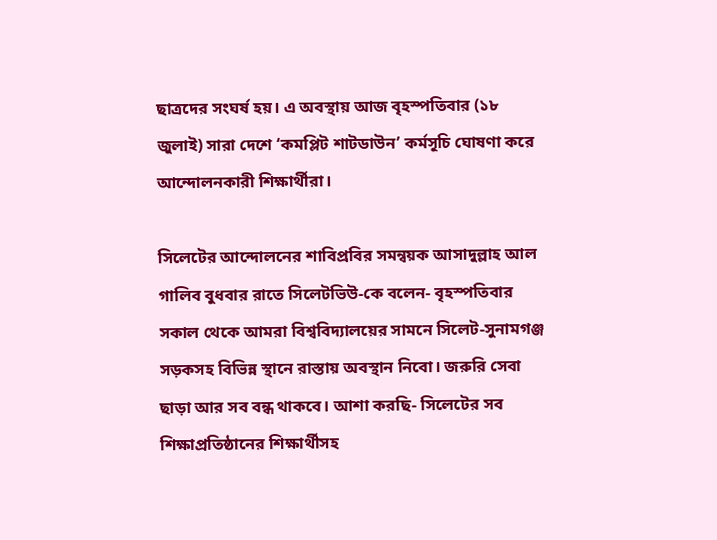ছাত্রদের সংঘর্ষ হয়। এ অবস্থায় আজ বৃহস্পতিবার (১৮ জুলাই) সারা দেশে ‘কমপ্লিট শাটডাউন’ কর্মসূচি ঘোষণা করে আন্দোলনকারী শিক্ষার্থীরা।

সিলেটের আন্দোলনের শাবিপ্রবির সমন্বয়ক আসাদুল্লাহ আল গালিব বুধবার রাতে সিলেটভিউ-কে বলেন- বৃহস্পতিবার সকাল থেকে আমরা বিশ্ববিদ্যালয়ের সামনে সিলেট-সুনামগঞ্জ সড়কসহ বিভিন্ন স্থানে রাস্তায় অবস্থান নিবো। জরুরি সেবা ছাড়া আর সব বন্ধ থাকবে। আশা করছি- সিলেটের সব শিক্ষাপ্রতিষ্ঠানের শিক্ষার্থীসহ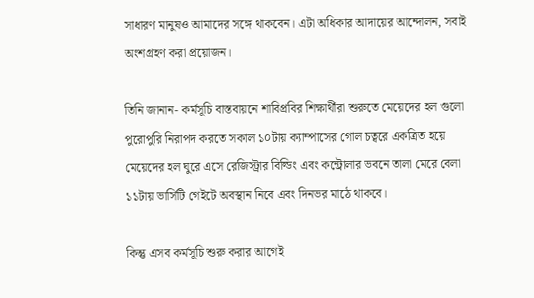সাধারণ মানুষও আমাদের সঙ্গে থাকবেন। এটা অধিকার আদায়ের আন্দোলন, সবাই অংশগ্রহণ করা প্রয়োজন।

তিনি জানান- কর্মসূচি বাস্তবায়নে শাবিপ্রবির শিক্ষার্থীরা শুরুতে মেয়েদের হল গুলো পুরোপুরি নিরাপদ করতে সকাল ১০টায় ক্যাম্পাসের গোল চত্বরে একত্রিত হয়ে মেয়েদের হল ঘুরে এসে রেজিস্ট্রার বিল্ডিং এবং কন্ট্রোলার ভবনে তালা মেরে বেলা ১১টায় ভার্সিটি গেইটে অবস্থান নিবে এবং দিনভর মাঠে থাকবে।

কিন্তু এসব কর্মসূচি শুরু করার আগেই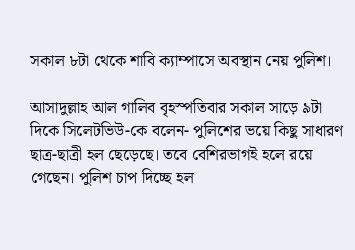সকাল ৮টা থেকে শাবি ক্যাম্পাসে অবস্থান নেয় পুলিশ।

আসাদুল্লাহ আল গালিব বৃহস্পতিবার সকাল সাড়ে ৯টা দিকে সিলেটভিউ-কে বলেন- পুলিশের ভয়ে কিছু সাধারণ ছাত্র-ছাত্রী হল ছেড়েছে। তবে বেশিরভাগই হলে রয়ে গেছেন। পুলিশ চাপ দিচ্ছে হল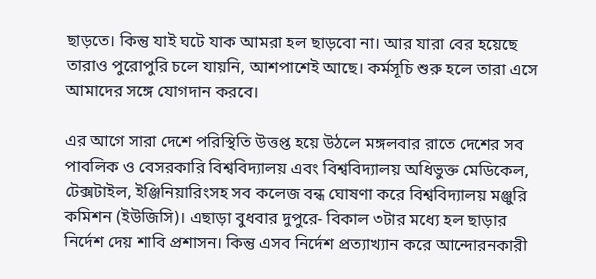ছাড়তে। কিন্তু যাই ঘটে যাক আমরা হল ছাড়বো না। আর যারা বের হয়েছে তারাও পুরোপুরি চলে যায়নি, আশপাশেই আছে। কর্মসূচি শুরু হলে তারা এসে আমাদের সঙ্গে যোগদান করবে।

এর আগে সারা দেশে পরিস্থিতি উত্তপ্ত হয়ে উঠলে মঙ্গলবার রাতে দেশের সব পাবলিক ও বেসরকারি বিশ্ববিদ্যালয় এবং বিশ্ববিদ্যালয় অধিভুক্ত মেডিকেল, টেক্সটাইল, ইঞ্জিনিয়ারিংসহ সব কলেজ বন্ধ ঘোষণা করে বিশ্ববিদ্যালয় মঞ্জুরি কমিশন (ইউজিসি)। এছাড়া বুধবার দুপুরে- বিকাল ৩টার মধ্যে হল ছাড়ার নির্দেশ দেয় শাবি প্রশাসন। কিন্তু এসব নির্দেশ প্রত্যাখ্যান করে আন্দোরনকারী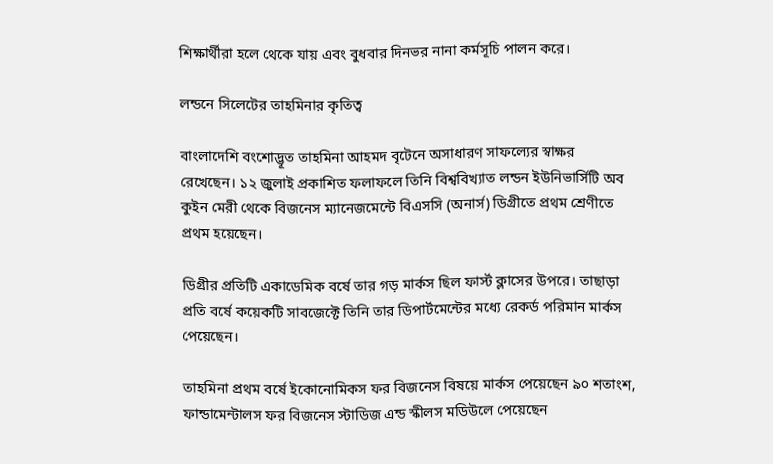শিক্ষার্থীরা হলে থেকে যায় এবং বুধবার দিনভর নানা কর্মসূচি পালন করে।

লন্ডনে সিলেটের তাহমিনার কৃতিত্ব

বাংলাদেশি বংশোদ্ভূত তাহমিনা আহমদ বৃটেনে অসাধারণ সাফল্যের স্বাক্ষর রেখেছেন। ১২ জুলাই প্রকাশিত ফলাফলে তিনি বিশ্ববিখ্যাত লন্ডন ইউনিভার্সিটি অব কুইন মেরী থেকে বিজনেস ম্যানেজমেন্টে বিএসসি (অনার্স) ডিগ্রীতে প্রথম শ্রেণীতে প্রথম হয়েছেন।

ডিগ্রীর প্রতিটি একাডেমিক বর্ষে তার গড় মার্কস ছিল ফার্স্ট ক্লাসের উপরে। তাছাড়া প্রতি বর্ষে কয়েকটি সাবজেক্টে তিনি তার ডিপার্টমেন্টের মধ্যে রেকর্ড পরিমান মার্কস পেয়েছেন।

তাহমিনা প্রথম বর্ষে ইকোনোমিকস ফর বিজনেস বিষয়ে মার্কস পেয়েছেন ৯০ শতাংশ, ফান্ডামেন্টালস ফর বিজনেস স্টাডিজ এন্ড স্কীলস মডিউলে পেয়েছেন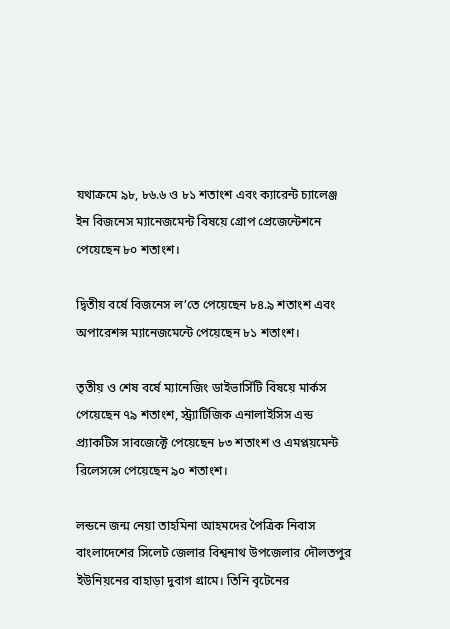যথাক্রমে ৯৮, ৮৬.৬ ও ৮১ শতাংশ এবং ক্যারেন্ট চ্যালেঞ্জ ইন বিজনেস ম্যানেজমেন্ট বিষয়ে গ্রোপ প্রেজেন্টেশনে পেয়েছেন ৮০ শতাংশ।

দ্বিতীয় বর্ষে বিজনেস ল’তে পেয়েছেন ৮৪.৯ শতাংশ এবং অপারেশন্স ম্যানেজমেন্টে পেয়েছেন ৮১ শতাংশ।

তৃতীয় ও শেষ বর্ষে ম্যানেজিং ডাইভার্সিটি বিষয়ে মার্কস পেয়েছেন ৭৯ শতাংশ, স্ট্র্যাটিজিক এনালাইসিস এন্ড প্র্যাকটিস সাবজেক্টে পেয়েছেন ৮৩ শতাংশ ও এমপ্লয়মেন্ট রিলেসন্সে পেয়েছেন ৯০ শতাংশ।

লন্ডনে জন্ম নেয়া তাহমিনা আহমদের পৈত্রিক নিবাস বাংলাদেশের সিলেট জেলার বিশ্বনাথ উপজেলার দৌলতপুর ইউনিয়নের বাহাড়া দুবাগ গ্রামে। তিনি বৃটেনের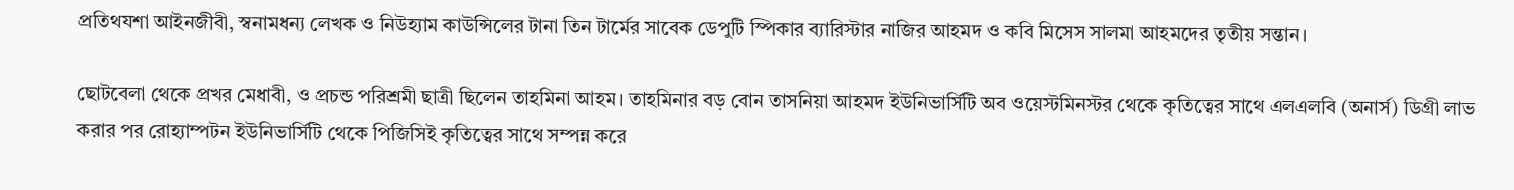প্রতিথযশা আইনজীবী, স্বনামধন্য লেখক ও নিউহ্যাম কাউন্সিলের টানা তিন টার্মের সাবেক ডেপুটি স্পিকার ব্যারিস্টার নাজির আহমদ ও কবি মিসেস সালমা আহমদের তৃতীয় সন্তান।

ছোটবেলা থেকে প্রখর মেধাবী, ও প্রচন্ড পরিশ্রমী ছাত্রী ছিলেন তাহমিনা আহম। তাহমিনার বড় বোন তাসনিয়া আহমদ ইউনিভার্সিটি অব ওয়েস্টমিনস্টর থেকে কৃতিত্বের সাথে এলএলবি (অনার্স) ডিগ্রী লাভ করার পর রোহ্যাম্পটন ইউনিভার্সিটি থেকে পিজিসিই কৃতিত্বের সাথে সম্পন্ন করে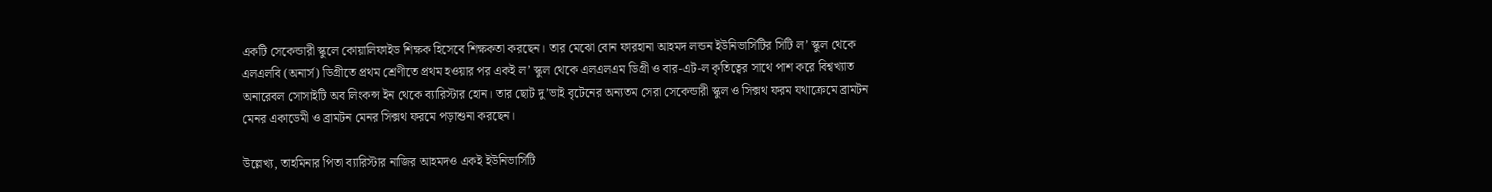একটি সেকেন্ডারী স্কুলে কোয়ালিফাইড শিক্ষক হিসেবে শিক্ষকতা করছেন। তার মেঝো বোন ফারহানা আহমদ লন্ডন ইউনিভার্সিটির সিটি ল’ স্কুল থেকে এলএলবি (অনার্স) ডিগ্রীতে প্রথম শ্রেণীতে প্রথম হওয়ার পর একই ল’ স্কুল থেকে এলএলএম ডিগ্রী ও বার-এট-ল কৃতিত্বের সাথে পাশ করে বিশ্বখ্যাত অনারেবল সোসাইটি অব লিংকন্স ইন থেকে ব্যারিস্টার হোন। তার ছোট দু’ভাই বৃটেনের অন্যতম সেরা সেকেন্ডারী স্কুল ও সিক্সথ ফরম যথাক্রেমে ব্রামটন মেনর একাডেমী ও ব্রামটন মেনর সিক্সথ ফরমে পড়াশুনা করছেন।

উল্লেখ্য, তাহমিনার পিতা ব্যারিস্টার নাজির আহমদও একই ইউনিভার্সিটি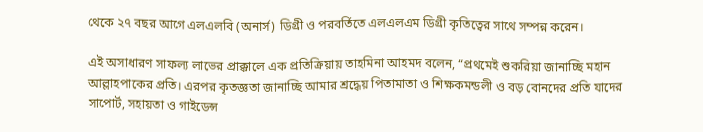থেকে ২৭ বছর আগে এলএলবি (অনার্স) ডিগ্রী ও পরবর্তিতে এলএলএম ডিগ্রী কৃতিত্বের সাথে সম্পন্ন করেন।

এই অসাধারণ সাফল্য লাভের প্রাক্কালে এক প্রতিক্রিয়ায় তাহমিনা আহমদ বলেন, “প্রথমেই শুকরিয়া জানাচ্ছি মহান আল্লাহপাকের প্রতি। এরপর কৃতজ্ঞতা জানাচ্ছি আমার শ্রদ্ধেয় পিতামাতা ও শিক্ষকমন্ডলী ও বড় বোনদের প্রতি যাদের সাপোর্ট, সহায়তা ও গাইডেন্স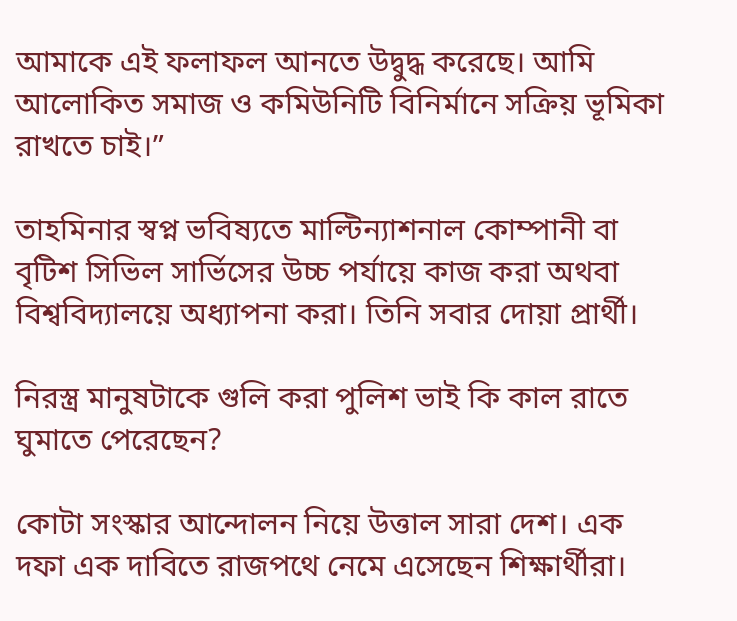আমাকে এই ফলাফল আনতে উদ্বুদ্ধ করেছে। আমি আলোকিত সমাজ ও কমিউনিটি বিনির্মানে সক্রিয় ভূমিকা রাখতে চাই।”

তাহমিনার স্বপ্ন ভবিষ্যতে মাল্টিন্যাশনাল কোম্পানী বা বৃটিশ সিভিল সার্ভিসের উচ্চ পর্যায়ে কাজ করা অথবা বিশ্ববিদ্যালয়ে অধ্যাপনা করা। তিনি সবার দোয়া প্রার্থী।

নিরস্ত্র মানুষটাকে গুলি করা পুলিশ ভাই কি কাল রাতে ঘুমাতে পেরেছেন?

কোটা সংস্কার আন্দোলন নিয়ে উত্তাল সারা দেশ। এক দফা এক দাবিতে রাজপথে নেমে এসেছেন শিক্ষার্থীরা।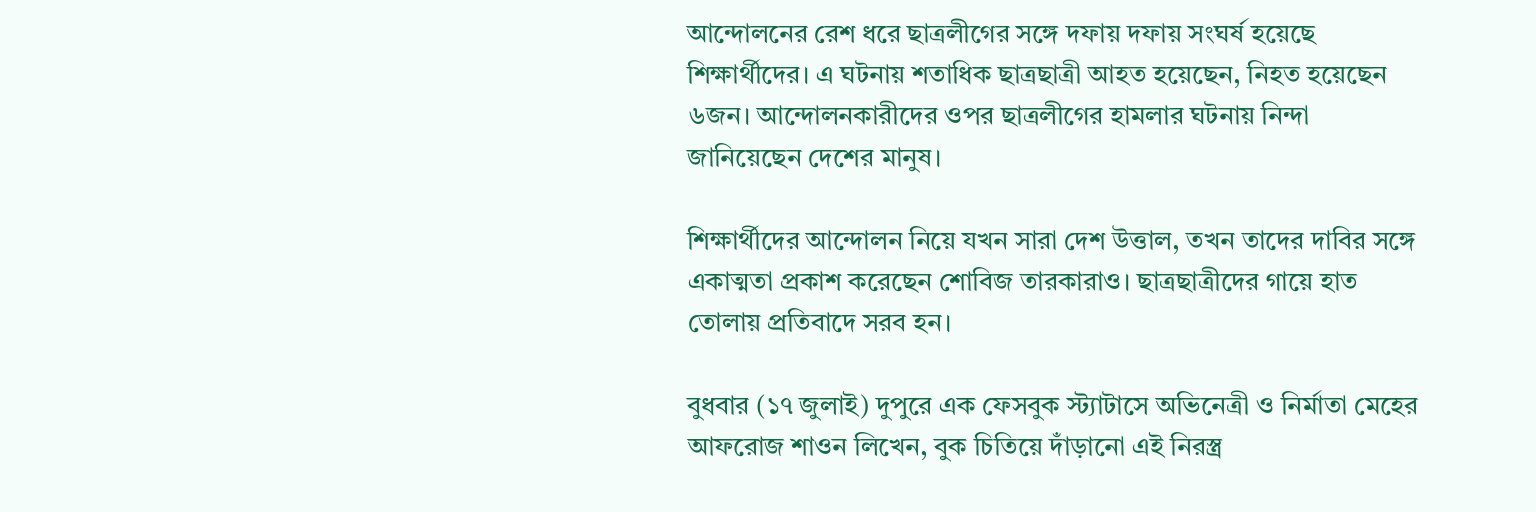আন্দোলনের রেশ ধরে ছাত্রলীগের সঙ্গে দফায় দফায় সংঘর্ষ হয়েছে শিক্ষার্থীদের। এ ঘটনায় শতাধিক ছাত্রছাত্রী আহত হয়েছেন, নিহত হয়েছেন ৬জন। আন্দোলনকারীদের ওপর ছাত্রলীগের হামলার ঘটনায় নিন্দা জানিয়েছেন দেশের মানুষ।

শিক্ষার্থীদের আন্দোলন নিয়ে যখন সারা দেশ উত্তাল, তখন তাদের দাবির সঙ্গে একাত্মতা প্রকাশ করেছেন শোবিজ তারকারাও। ছাত্রছাত্রীদের গায়ে হাত তোলায় প্রতিবাদে সরব হন।

বুধবার (১৭ জুলাই) দুপুরে এক ফেসবুক স্ট্যাটাসে অভিনেত্রী ও নির্মাতা মেহের আফরোজ শাওন লিখেন, বুক চিতিয়ে দাঁড়ানো এই নিরস্ত্র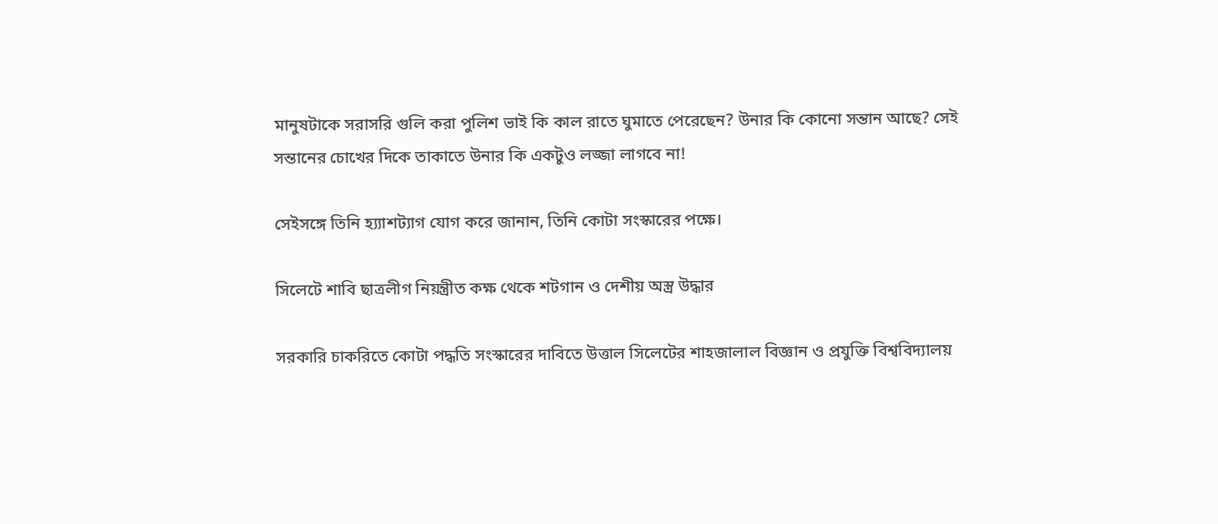মানুষটাকে সরাসরি গুলি করা পুলিশ ভাই কি কাল রাতে ঘুমাতে পেরেছেন? উনার কি কোনো সন্তান আছে? সেই সন্তানের চোখের দিকে তাকাতে উনার কি একটুও লজ্জা লাগবে না!

সেইসঙ্গে তিনি হ্য্যাশট্যাগ যোগ করে জানান, তিনি কোটা সংস্কারের পক্ষে।

সিলেটে শাবি ছাত্রলীগ নিয়ন্ত্রীত কক্ষ থেকে শটগান ও দেশীয় অস্ত্র উদ্ধার

সরকারি চাকরিতে কোটা পদ্ধতি সংস্কারের দাবিতে উত্তাল সিলেটের শাহজালাল বিজ্ঞান ও প্রযুক্তি বিশ্ববিদ্যালয়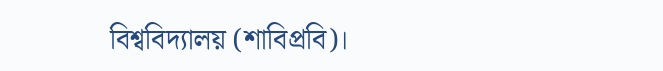বিশ্ববিদ্যালয় (শাবিপ্রবি)।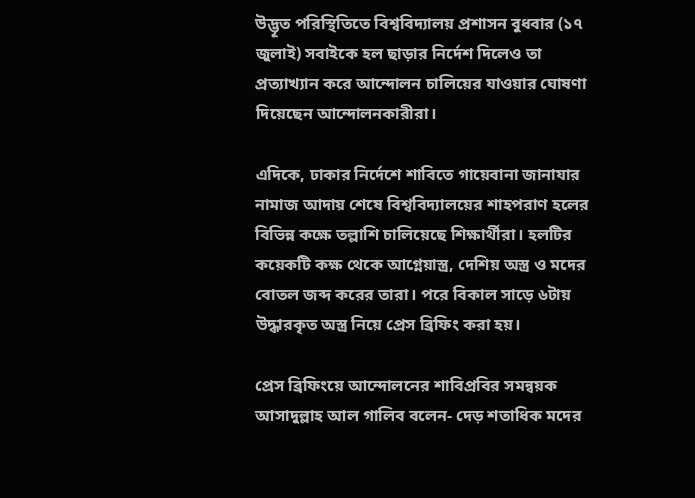উদ্ভূত পরিস্থিতিতে বিশ্ববিদ্যালয় প্রশাসন বুধবার (১৭ জুলাই) সবাইকে হল ছাড়ার নির্দেশ দিলেও তা প্রত্যাখ্যান করে আন্দোলন চালিয়ের যাওয়ার ঘোষণা দিয়েছেন আন্দোলনকারীরা।

এদিকে, ঢাকার নির্দেশে শাবিতে গায়েবানা জানাযার নামাজ আদায় শেষে বিশ্ববিদ্যালয়ের শাহপরাণ হলের বিভিন্ন কক্ষে তল্লাশি চালিয়েছে শিক্ষার্থীরা। হলটির কয়েকটি কক্ষ থেকে আগ্নেয়াস্ত্র, দেশিয় অস্ত্র ও মদের বোতল জব্দ করের তারা। পরে বিকাল সাড়ে ৬টায় উদ্ধারকৃত অস্ত্র নিয়ে প্রেস ব্রিফিং করা হয়।

প্রেস ব্রিফিংয়ে আন্দোলনের শাবিপ্রবির সমন্বয়ক আসাদুল্লাহ আল গালিব বলেন- দেড় শতাধিক মদের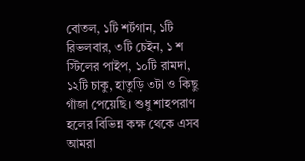বোতল, ১টি শর্টগান, ১টি রিভলবার, ৩টি চেইন, ১ শ স্টিলের পাইপ, ১০টি রামদা, ১২টি চাকু, হাতুড়ি ৩টা ও কিছু গাঁজা পেয়েছি। শুধু শাহপরাণ হলের বিভিন্ন কক্ষ থেকে এসব আমরা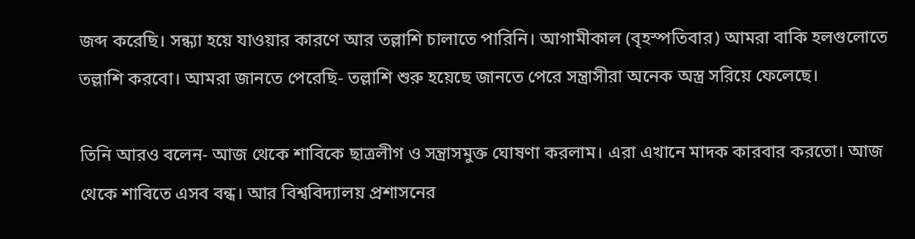জব্দ করেছি। সন্ধ্যা হয়ে যাওয়ার কারণে আর তল্লাশি চালাতে পারিনি। আগামীকাল (বৃহস্পতিবার) আমরা বাকি হলগুলোতে তল্লাশি করবো। আমরা জানতে পেরেছি- তল্লাশি শুরু হয়েছে জানতে পেরে সন্ত্রাসীরা অনেক অস্ত্র সরিয়ে ফেলেছে।

তিনি আরও বলেন- আজ থেকে শাবিকে ছাত্রলীগ ও সন্ত্রাসমুক্ত ঘোষণা করলাম। এরা এখানে মাদক কারবার করতো। আজ থেকে শাবিতে এসব বন্ধ। আর বিশ্ববিদ্যালয় প্রশাসনের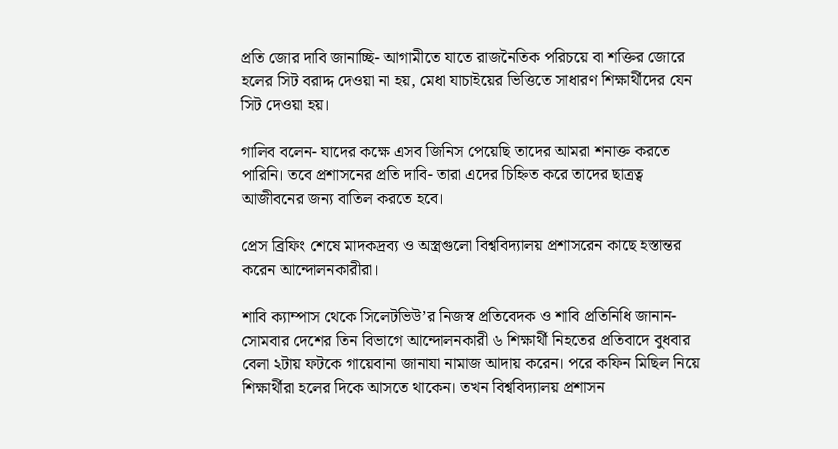প্রতি জোর দাবি জানাচ্ছি- আগামীতে যাতে রাজনৈতিক পরিচয়ে বা শক্তির জোরে হলের সিট বরাদ্দ দেওয়া না হয়, মেধা যাচাইয়ের ভিত্তিতে সাধারণ শিক্ষার্থীদের যেন সিট দেওয়া হয়।

গালিব বলেন- যাদের কক্ষে এসব জিনিস পেয়েছি তাদের আমরা শনাক্ত করতে পারিনি। তবে প্রশাসনের প্রতি দাবি- তারা এদের চিহ্নিত করে তাদের ছাত্রত্ব আজীবনের জন্য বাতিল করতে হবে।

প্রেস ব্রিফিং শেষে মাদকদ্রব্য ও অস্ত্রগুলো বিশ্ববিদ্যালয় প্রশাসরেন কাছে হস্তান্তর করেন আন্দোলনকারীরা।

শাবি ক্যাম্পাস থেকে সিলেটভিউ’র নিজস্ব প্রতিবেদক ও শাবি প্রতিনিধি জানান- সোমবার দেশের তিন বিভাগে আন্দোলনকারী ৬ শিক্ষার্থী নিহতের প্রতিবাদে বুধবার বেলা ২টায় ফটকে গায়েবানা জানাযা নামাজ আদায় করেন। পরে কফিন মিছিল নিয়ে শিক্ষার্থীরা হলের দিকে আসতে থাকেন। তখন বিশ্ববিদ্যালয় প্রশাসন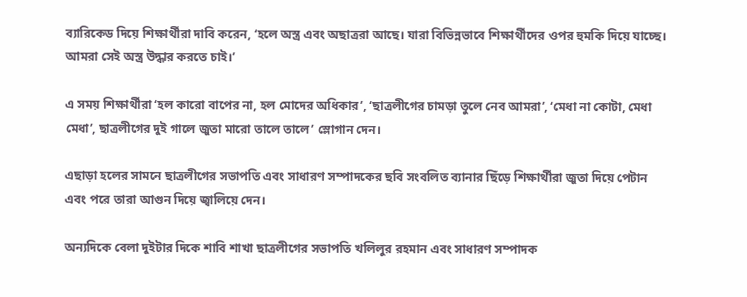ব্যারিকেড দিয়ে শিক্ষার্থীরা দাবি করেন, ‘হলে অস্ত্র এবং অছাত্ররা আছে। যারা বিভিন্নভাবে শিক্ষার্থীদের ওপর হুমকি দিয়ে যাচ্ছে। আমরা সেই অস্ত্র উদ্ধার করতে চাই।’

এ সময় শিক্ষার্থীরা ‘হল কারো বাপের না, হল মোদের অধিকার’, ‘ছাত্রলীগের চামড়া তুলে নেব আমরা’, ‘মেধা না কোটা, মেধা মেধা’, ছাত্রলীগের দুই গালে জুতা মারো তালে তালে’ স্লোগান দেন।

এছাড়া হলের সামনে ছাত্রলীগের সভাপতি এবং সাধারণ সম্পাদকের ছবি সংবলিত ব্যানার ছিঁড়ে শিক্ষার্থীরা জুতা দিয়ে পেটান এবং পরে তারা আগুন দিয়ে জ্বালিয়ে দেন।

অন্যদিকে বেলা দুইটার দিকে শাবি শাখা ছাত্রলীগের সভাপতি খলিলুর রহমান এবং সাধারণ সম্পাদক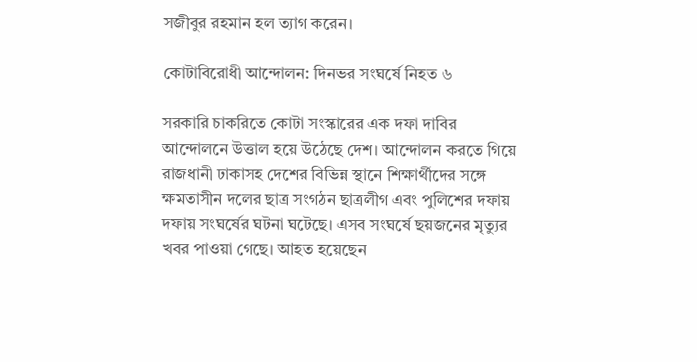সজীবুর রহমান হল ত্যাগ করেন।

কোটাবিরোধী আন্দোলন: দিনভর সংঘর্ষে নিহত ৬

সরকারি চাকরিতে কোটা সংস্কারের এক দফা দাবির আন্দোলনে উত্তাল হয়ে উঠেছে দেশ। আন্দোলন করতে গিয়ে রাজধানী ঢাকাসহ দেশের বিভিন্ন স্থানে শিক্ষার্থীদের সঙ্গে ক্ষমতাসীন দলের ছাত্র সংগঠন ছাত্রলীগ এবং পুলিশের দফায় দফায় সংঘর্ষের ঘটনা ঘটেছে। এসব সংঘর্ষে ছয়জনের মৃত্যুর খবর পাওয়া গেছে। আহত হয়েছেন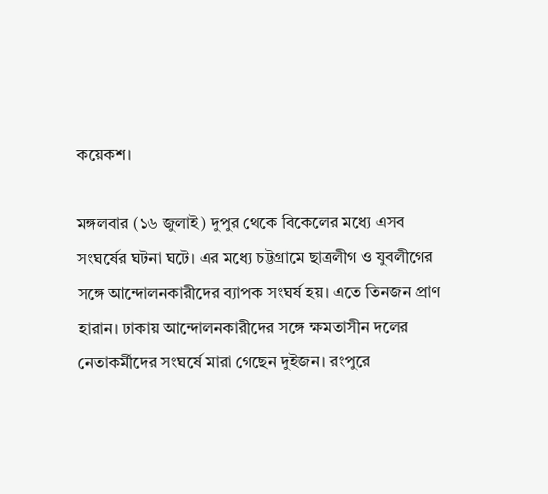কয়েকশ।

মঙ্গলবার (১৬ জুলাই) দুপুর থেকে বিকেলের মধ্যে এসব সংঘর্ষের ঘটনা ঘটে। এর মধ্যে চট্টগ্রামে ছাত্রলীগ ও যুবলীগের সঙ্গে আন্দোলনকারীদের ব্যাপক সংঘর্ষ হয়। এতে তিনজন প্রাণ হারান। ঢাকায় আন্দোলনকারীদের সঙ্গে ক্ষমতাসীন দলের নেতাকর্মীদের সংঘর্ষে মারা গেছেন দুইজন। রংপুরে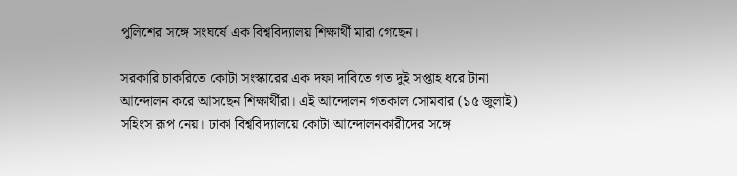পুলিশের সঙ্গে সংঘর্ষে এক বিশ্ববিদ্যালয় শিক্ষার্থী মারা গেছেন।

সরকারি চাকরিতে কোটা সংস্কারের এক দফা দাবিতে গত দুই সপ্তাহ ধরে টানা আন্দোলন করে আসছেন শিক্ষার্থীরা। এই আন্দোলন গতকাল সোমবার (১৫ জুলাই) সহিংস রূপ নেয়। ঢাকা বিশ্ববিদ্যালয়ে কোটা আন্দোলনকারীদের সঙ্গে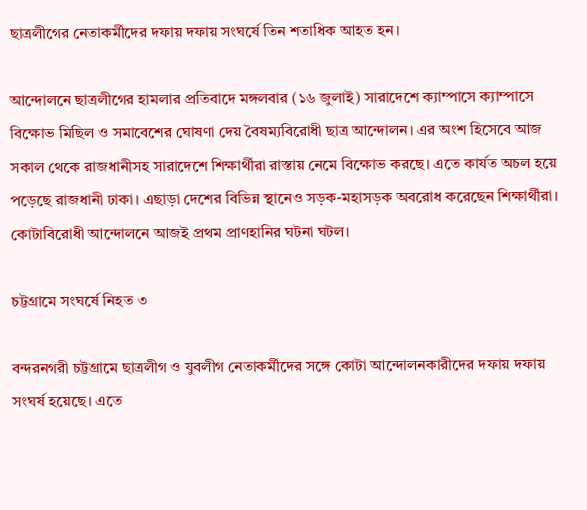ছাত্রলীগের নেতাকর্মীদের দফায় দফায় সংঘর্ষে তিন শতাধিক আহত হন।

আন্দোলনে ছাত্রলীগের হামলার প্রতিবাদে মঙ্গলবার (১৬ জুলাই) সারাদেশে ক্যাম্পাসে ক্যাম্পাসে বিক্ষোভ মিছিল ও সমাবেশের ঘোষণা দেয় বৈষম্যবিরোধী ছাত্র আন্দোলন। এর অংশ হিসেবে আজ সকাল থেকে রাজধানীসহ সারাদেশে শিক্ষার্থীরা রাস্তায় নেমে বিক্ষোভ করছে। এতে কার্যত অচল হয়ে পড়েছে রাজধানী ঢাকা। এছাড়া দেশের বিভিন্ন স্থানেও সড়ক-মহাসড়ক অবরোধ করেছেন শিক্ষার্থীরা। কোটাবিরোধী আন্দোলনে আজই প্রথম প্রাণহানির ঘটনা ঘটল।

চট্টগ্রামে সংঘর্ষে নিহত ৩

বন্দরনগরী চট্টগ্রামে ছাত্রলীগ ও যুবলীগ নেতাকর্মীদের সঙ্গে কোটা আন্দোলনকারীদের দফায় দফায় সংঘর্ষ হয়েছে। এতে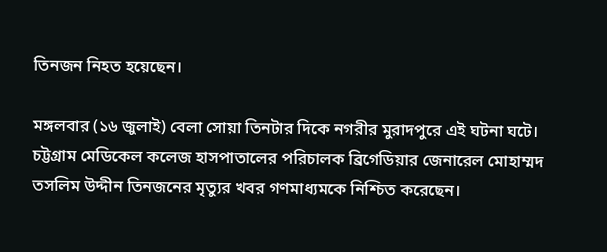তিনজন নিহত হয়েছেন।

মঙ্গলবার (১৬ জুলাই) বেলা সোয়া তিনটার দিকে নগরীর মুরাদপুরে এই ঘটনা ঘটে।
চট্টগ্রাম মেডিকেল কলেজ হাসপাতালের পরিচালক ব্রিগেডিয়ার জেনারেল মোহাম্মদ তসলিম উদ্দীন তিনজনের মৃত্যুর খবর গণমাধ্যমকে নিশ্চিত করেছেন।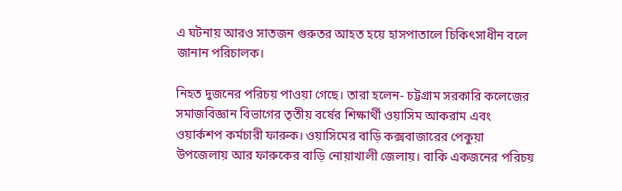এ ঘটনায় আরও সাতজন গুরুতর আহত হয়ে হাসপাতালে চিকিৎসাধীন বলে জানান পরিচালক।

নিহত দুজনের পরিচয় পাওয়া গেছে। তারা হলেন- চট্টগ্রাম সরকারি কলেজের সমাজবিজ্ঞান বিভাগের তৃতীয় বর্ষের শিক্ষার্থী ওয়াসিম আকরাম এবং ওয়ার্কশপ কর্মচারী ফারুক। ওয়াসিমের বাড়ি কক্সবাজারের পেকুয়া উপজেলায় আর ফারুকের বাড়ি নোয়াখালী জেলায়। বাকি একজনের পরিচয়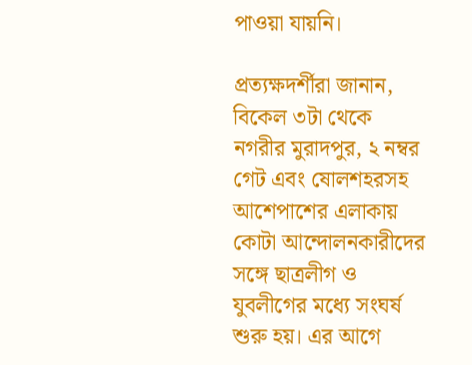পাওয়া যায়নি।

প্রত্যক্ষদর্শীরা জানান, বিকেল ৩টা থেকে নগরীর মুরাদপুর, ২ নম্বর গেট এবং ষোলশহরসহ আশেপাশের এলাকায় কোটা আন্দোলনকারীদের সঙ্গে ছাত্রলীগ ও যুবলীগের মধ্যে সংঘর্ষ শুরু হয়। এর আগে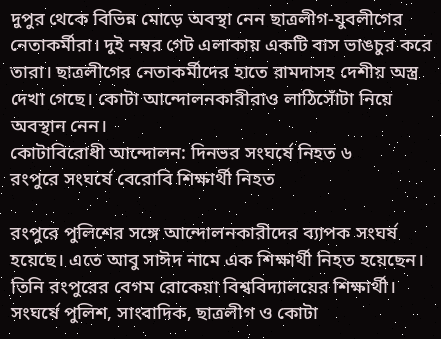দুপুর থেকে বিভিন্ন মোড়ে অবস্থা নেন ছাত্রলীগ-যুবলীগের নেতাকর্মীরা। দুই নম্বর গেট এলাকায় একটি বাস ভাঙচুর করে তারা। ছাত্রলীগের নেতাকর্মীদের হাতে রামদাসহ দেশীয় অস্ত্র দেখা গেছে। কোটা আন্দোলনকারীরাও লাঠিসোঁটা নিয়ে অবস্থান নেন।
কোটাবিরোধী আন্দোলন: দিনভর সংঘর্ষে নিহত ৬
রংপুরে সংঘর্ষে বেরোবি শিক্ষার্থী নিহত

রংপুরে পুলিশের সঙ্গে আন্দোলনকারীদের ব্যাপক সংঘর্ষ হয়েছে। এতে আবু সাঈদ নামে এক শিক্ষার্থী নিহত হয়েছেন। তিনি রংপুরের বেগম রোকেয়া বিশ্ববিদ্যালয়ের শিক্ষার্থী। সংঘর্ষে পুলিশ, সাংবাদিক, ছাত্রলীগ ও কোটা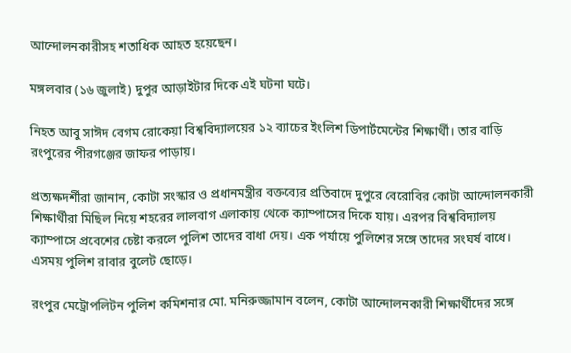আন্দোলনকারীসহ শতাধিক আহত হয়েছেন।

মঙ্গলবার (১৬ জুলাই) দুপুর আড়াইটার দিকে এই ঘটনা ঘটে।

নিহত আবু সাঈদ বেগম রোকেয়া বিশ্ববিদ্যালয়ের ১২ ব্যাচের ইংলিশ ডিপার্টমেন্টের শিক্ষার্থী। তার বাড়ি রংপুরের পীরগঞ্জের জাফর পাড়ায়।

প্রত্যক্ষদর্শীরা জানান, কোটা সংস্কার ও প্রধানমন্ত্রীর বক্তব্যের প্রতিবাদে দুপুরে বেরোবির কোটা আন্দোলনকারী শিক্ষার্থীরা মিছিল নিয়ে শহরের লালবাগ এলাকায় থেকে ক্যাম্পাসের দিকে যায়। এরপর বিশ্ববিদ্যালয় ক্যাম্পাসে প্রবেশের চেষ্টা করলে পুলিশ তাদের বাধা দেয়। এক পর্যায়ে পুলিশের সঙ্গে তাদের সংঘর্ষ বাধে। এসময় পুলিশ রাবার বুলেট ছোড়ে।

রংপুর মেট্রোপলিটন পুলিশ কমিশনার মো. মনিরুজ্জামান বলেন, কোটা আন্দোলনকারী শিক্ষার্থীদের সঙ্গে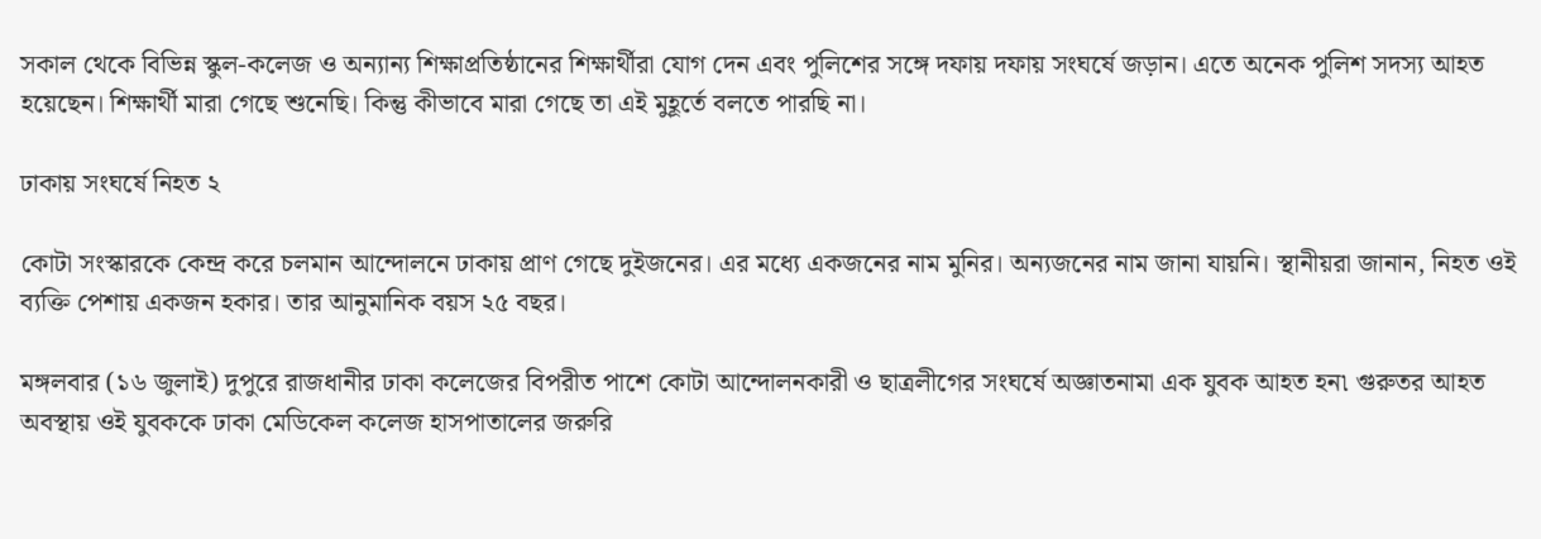সকাল থেকে বিভিন্ন স্কুল-কলেজ ও অন্যান্য শিক্ষাপ্রতিষ্ঠানের শিক্ষার্থীরা যোগ দেন এবং পুলিশের সঙ্গে দফায় দফায় সংঘর্ষে জড়ান। এতে অনেক পুলিশ সদস্য আহত হয়েছেন। শিক্ষার্থী মারা গেছে শুনেছি। কিন্তু কীভাবে মারা গেছে তা এই মুহূর্তে বলতে পারছি না।

ঢাকায় সংঘর্ষে নিহত ২

কোটা সংস্কারকে কেন্দ্র করে চলমান আন্দোলনে ঢাকায় প্রাণ গেছে দুইজনের। এর মধ্যে একজনের নাম মুনির। অন্যজনের নাম জানা যায়নি। স্থানীয়রা জানান, নিহত ওই ব্যক্তি পেশায় একজন হকার। তার আনুমানিক বয়স ২৫ বছর।

মঙ্গলবার (১৬ জুলাই) দুপুরে রাজধানীর ঢাকা কলেজের বিপরীত পাশে কোটা আন্দোলনকারী ও ছাত্রলীগের সংঘর্ষে অজ্ঞাতনামা এক যুবক আহত হন৷ গুরুতর আহত অবস্থায় ওই যুবককে ঢাকা মেডিকেল কলেজ হাসপাতালের জরুরি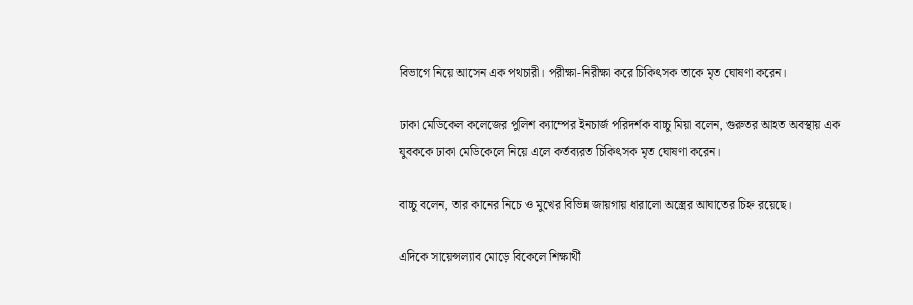বিভাগে নিয়ে আসেন এক পথচারী। পরীক্ষা-নিরীক্ষা করে চিকিৎসক তাকে মৃত ঘোষণা করেন।

ঢাকা মেডিকেল কলেজের পুলিশ ক্যাম্পের ইনচার্জ পরিদর্শক বাচ্চু মিয়া বলেন, গুরুতর আহত অবস্থায় এক যুবককে ঢাকা মেডিকেলে নিয়ে এলে কর্তব্যরত চিকিৎসক মৃত ঘোষণা করেন।

বাচ্চু বলেন, তার কানের নিচে ও মুখের বিভিন্ন জায়গায় ধারালো অস্ত্রের আঘাতের চিহ্ন রয়েছে।

এদিকে সায়েন্সল্যাব মোড়ে বিকেলে শিক্ষার্থী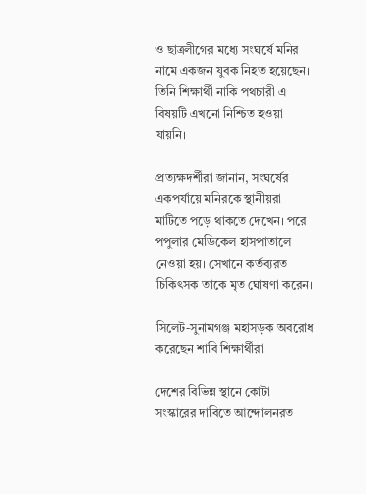ও ছাত্রলীগের মধ্যে সংঘর্ষে মনির নামে একজন যুবক নিহত হয়েছেন। তিনি শিক্ষার্থী নাকি পথচারী এ বিষয়টি এখনো নিশ্চিত হওয়া যায়নি।

প্রত্যক্ষদর্শীরা জানান, সংঘর্ষের একপর্যায়ে মনিরকে স্থানীয়রা মাটিতে পড়ে থাকতে দেখেন। পরে পপুলার মেডিকেল হাসপাতালে নেওয়া হয়। সেখানে কর্তব্যরত চিকিৎসক তাকে মৃত ঘোষণা করেন।

সিলেট-সুনামগঞ্জ মহাসড়ক অবরোধ করেছেন শাবি শিক্ষার্থীরা

দেশের বিভিন্ন স্থানে কোটা সংস্কারের দাবিতে আন্দোলনরত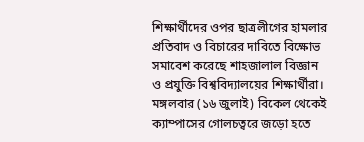শিক্ষার্থীদের ওপর ছাত্রলীগের হামলার প্রতিবাদ ও বিচারের দাবিতে বিক্ষোভ সমাবেশ করেছে শাহজালাল বিজ্ঞান ও প্রযুক্তি বিশ্ববিদ্যালয়ের শিক্ষার্থীরা। মঙ্গলবার (১৬ জুলাই) বিকেল থেকেই ক্যাম্পাসের গোলচত্বরে জড়ো হতে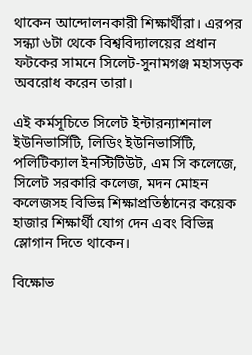থাকেন আন্দোলনকারী শিক্ষার্থীরা। এরপর সন্ধ্যা ৬টা থেকে বিশ্ববিদ্যালয়ের প্রধান ফটকের সামনে সিলেট-সুনামগঞ্জ মহাসড়ক অবরোধ করেন তারা।

এই কর্মসূচিতে সিলেট ইন্টারন্যাশনাল ইউনিভার্সিটি, লিডিং ইউনিভার্সিটি, পলিটিক্যাল ইনস্টিটিউট, এম সি কলেজে, সিলেট সরকারি কলেজ, মদন মোহন কলেজসহ বিভিন্ন শিক্ষাপ্রতিষ্ঠানের কয়েক হাজার শিক্ষার্থী যোগ দেন এবং বিভিন্ন স্লোগান দিতে থাকেন।

বিক্ষোভ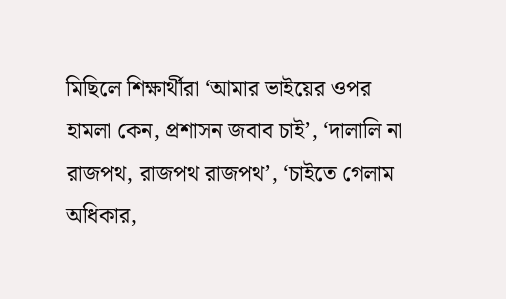মিছিলে শিক্ষার্থীরা ‘আমার ভাইয়ের ওপর হামলা কেন, প্রশাসন জবাব চাই’, ‘দালালি না রাজপথ, রাজপথ রাজপথ’, ‘চাইতে গেলাম অধিকার,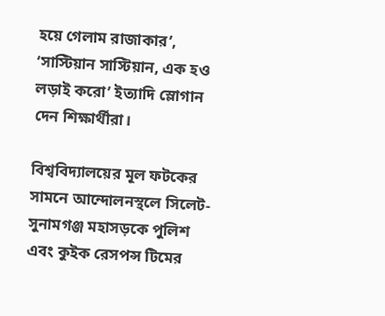হয়ে গেলাম রাজাকার’, ‘সাস্টিয়ান সাস্টিয়ান, এক হও লড়াই করো’ ইত্যাদি স্লোগান দেন শিক্ষার্থীরা।

বিশ্ববিদ্যালয়ের মূল ফটকের সামনে আন্দোলনস্থলে সিলেট-সুনামগঞ্জ মহাসড়কে পুলিশ এবং কুইক রেসপন্স টিমের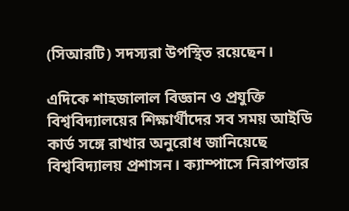(সিআরটি) সদস্যরা উপস্থিত রয়েছেন।

এদিকে শাহজালাল বিজ্ঞান ও প্রযুক্তি বিশ্ববিদ্যালয়ের শিক্ষার্থীদের সব সময় আইডি কার্ড সঙ্গে রাখার অনুরোধ জানিয়েছে বিশ্ববিদ্যালয় প্রশাসন। ক্যাম্পাসে নিরাপত্তার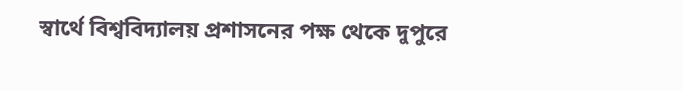স্বার্থে বিশ্ববিদ্যালয় প্রশাসনের পক্ষ থেকে দুপুরে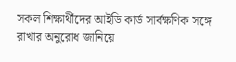সকল শিক্ষার্থীদের আইডি কার্ড সার্বক্ষণিক সঙ্গে রাখার অনুরোধ জানিয়ে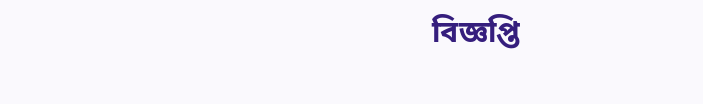বিজ্ঞপ্তি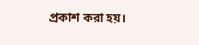প্রকাশ করা হয়।